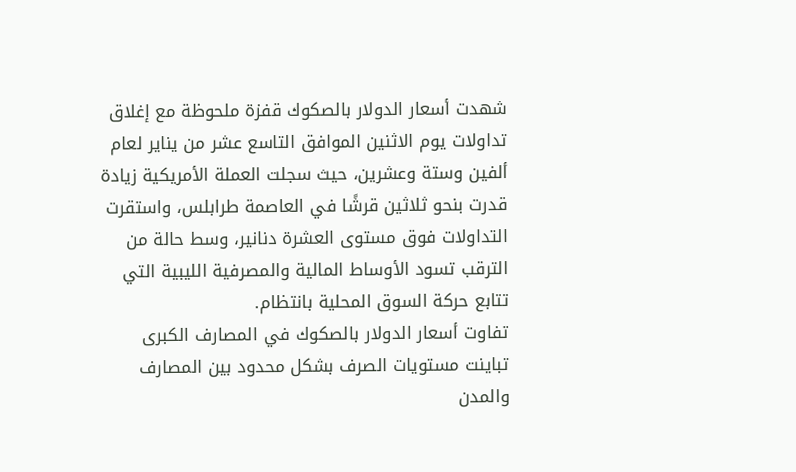شهدت أسعار الدولار بالصكوك قفزة ملحوظة مع إغلاق تداولات يوم الاثنين الموافق التاسع عشر من يناير لعام ألفين وستة وعشرين، حيث سجلت العملة الأمريكية زيادة قدرت بنحو ثلاثين قرشًا في العاصمة طرابلس، واستقرت التداولات فوق مستوى العشرة دنانير، وسط حالة من الترقب تسود الأوساط المالية والمصرفية الليبية التي تتابع حركة السوق المحلية بانتظام.
تفاوت أسعار الدولار بالصكوك في المصارف الكبرى
تباينت مستويات الصرف بشكل محدود بين المصارف والمدن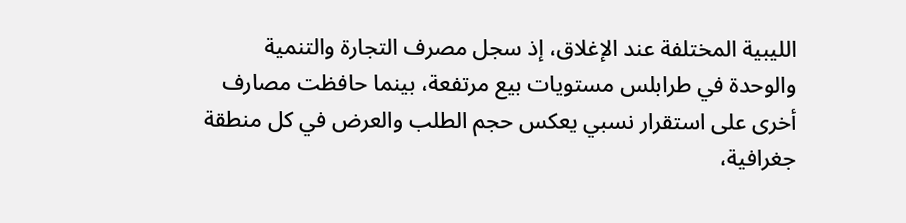الليبية المختلفة عند الإغلاق، إذ سجل مصرف التجارة والتنمية والوحدة في طرابلس مستويات بيع مرتفعة، بينما حافظت مصارف أخرى على استقرار نسبي يعكس حجم الطلب والعرض في كل منطقة جغرافية،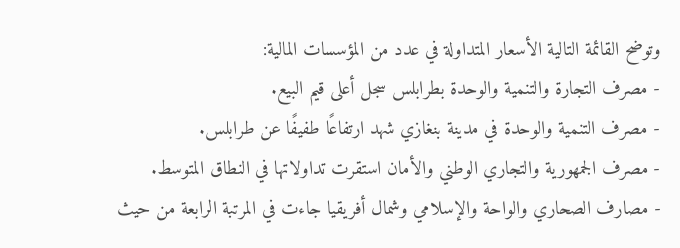وتوضح القائمة التالية الأسعار المتداولة في عدد من المؤسسات المالية:
- مصرف التجارة والتنمية والوحدة بطرابلس سجل أعلى قيم البيع.
- مصرف التنمية والوحدة في مدينة بنغازي شهد ارتفاعًا طفيفًا عن طرابلس.
- مصرف الجمهورية والتجاري الوطني والأمان استقرت تداولاتها في النطاق المتوسط.
- مصارف الصحاري والواحة والإسلامي وشمال أفريقيا جاءت في المرتبة الرابعة من حيث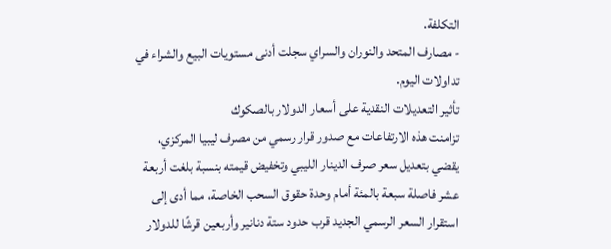التكلفة.
- مصارف المتحد والنوران والسراي سجلت أدنى مستويات البيع والشراء في تداولات اليوم.
تأثير التعديلات النقدية على أسعار الدولار بالصكوك
تزامنت هذه الارتفاعات مع صدور قرار رسمي من مصرف ليبيا المركزي، يقضي بتعديل سعر صرف الدينار الليبي وتخفيض قيمته بنسبة بلغت أربعة عشر فاصلة سبعة بالمئة أمام وحدة حقوق السحب الخاصة، مما أدى إلى استقرار السعر الرسمي الجديد قرب حدود ستة دنانير وأربعين قرشًا للدولار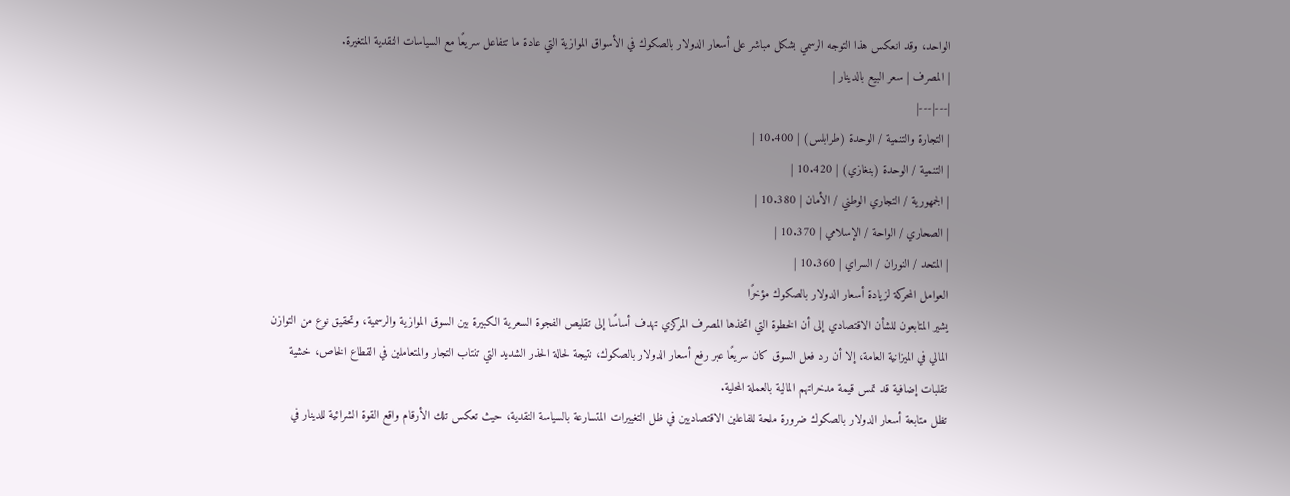الواحد، وقد انعكس هذا التوجه الرسمي بشكل مباشر على أسعار الدولار بالصكوك في الأسواق الموازية التي عادة ما تتفاعل سريعًا مع السياسات النقدية المتغيرة.
| المصرف | سعر البيع بالدينار |
|---|---|
| التجارة والتنمية / الوحدة (طرابلس) | 10.400 |
| التنمية / الوحدة (بنغازي) | 10.420 |
| الجمهورية / التجاري الوطني / الأمان | 10.380 |
| الصحاري / الواحة / الإسلامي | 10.370 |
| المتحد / النوران / السراي | 10.360 |
العوامل المحركة لزيادة أسعار الدولار بالصكوك مؤخرًا
يشير المتابعون للشأن الاقتصادي إلى أن الخطوة التي اتخذها المصرف المركزي تهدف أساسًا إلى تقليص الفجوة السعرية الكبيرة بين السوق الموازية والرسمية، وتحقيق نوع من التوازن المالي في الميزانية العامة، إلا أن رد فعل السوق كان سريعًا عبر رفع أسعار الدولار بالصكوك، نتيجة لحالة الحذر الشديد التي تنتاب التجار والمتعاملين في القطاع الخاص، خشية تقلبات إضافية قد تمس قيمة مدخراتهم المالية بالعملة المحلية.
تظل متابعة أسعار الدولار بالصكوك ضرورة ملحة للفاعلين الاقتصاديين في ظل التغييرات المتسارعة بالسياسة النقدية، حيث تعكس تلك الأرقام واقع القوة الشرائية للدينار في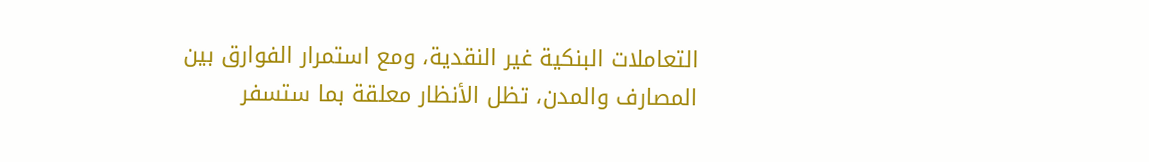التعاملات البنكية غير النقدية، ومع استمرار الفوارق بين المصارف والمدن، تظل الأنظار معلقة بما ستسفر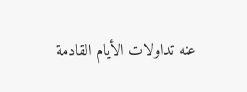عنه تداولات الأيام القادمة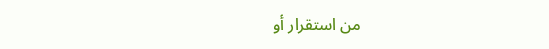من استقرار أو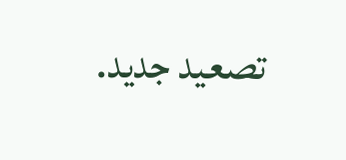تصعيد جديد.